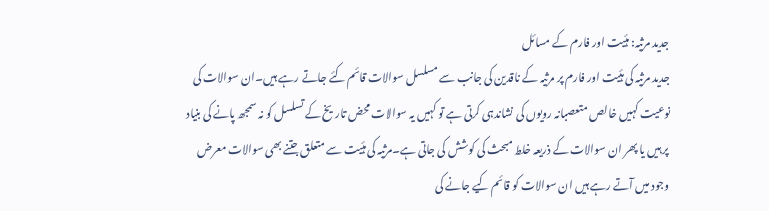جدید مرثیہ: ہئیت اور فارم کے مسائل
جدید مرثیہ کی ہئیت اور فارم پر مرثیہ کے ناقدین کی جانب سے مسلسل سوالات قائم کئے جاتے رہے ہیں۔ان سوالات کی نوعیت کہیں خالص متعصبانہ رویوں کی نشاندہی کرتی ہے تو کہیں یہ سوالات محض تاریخ کے تسلسل کو نہ سمجھ پانے کی بنیاد پر ہیں یا پھر ان سوالات کے ذریعہ خلط مبحث کی کوشش کی جاتی ہے۔مرثیہ کی ہئیت سے متعلق جتنے بھی سوالات معرض وجود میں آتے رہے ہیں ان سوالات کو قائم کیے جانے کی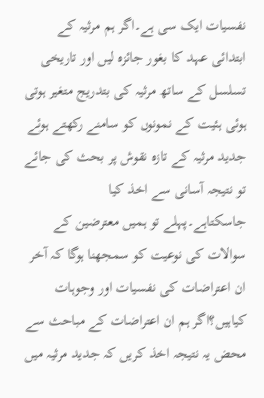نفسیات ایک سی ہے۔اگر ہم مرثیہ کے ابتدائی عہد کا بغور جائزہ لیں اور تاریخی تسلسل کے ساتھ مرثیہ کی بتدریج متغیر ہوتی ہوئی ہئیت کے نمونوں کو سامنے رکھتے ہوئے جدید مرثیہ کے تازہ نقوش پر بحث کی جائے تو نتیجہ آسانی سے اخذ کیا جاسکتاہے۔پہلے تو ہمیں معترضین کے سوالات کی نوعیت کو سمجھنا ہوگا کہ آخر ان اعتراضات کی نفسیات اور وجوہات کیاہیں؟اگر ہم ان اعتراضات کے مباحث سے محض یہ نتیجہ اخذ کریں کہ جدید مرثیہ میں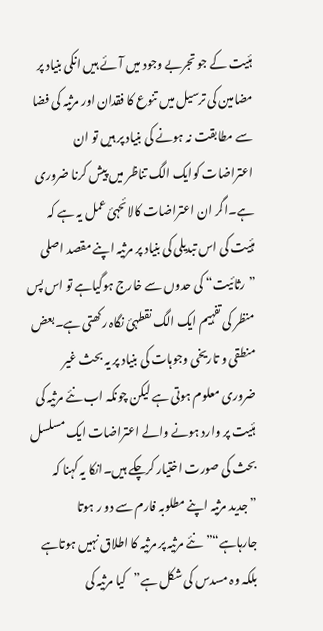ہئیت کے جو تجربے وجود میں آئے ہیں انکی بنیاد پر مضامین کی ترسیل میں تنوع کا فقدان اور مرثیہ کی فضا سے مطابقت نہ ہونے کی بنیاد پر ہیں تو ان اعتراضات کوایک الگ تناظر میں پیش کرنا ضروری ہے۔اگر ان اعتراضات کالائحہئ عمل یہ ہے کہ ہئیت کی اس تبدیلی کی بنیاد پر مرثیہ اپنے مقصد اصلی ”رثائیت“ کی حدوں سے خارج ہوگیاہے تو اس پس منظر کی تفہیم ایک الگ نقطہئ نگاہ رکھتی ہے۔بعض منطقی و تاریخی وجوہات کی بنیاد پر یہ بحث غیر ضروری معلوم ہوتی ہے لیکن چونکہ اب نئے مرثیہ کی ہئیت پر وارد ہونے والے اعتراضات ایک مسلسل بحث کی صورت اختیار کرچکے ہیں۔انکا یہ کہنا کہ ”جدید مرثیہ اپنے مطلوبہ فارم سے دو ر ہوتا جارہاہے“”نئے مرثیہ پر مرثیہ کا اطلاق نہیں ہوتاہے بلکہ وہ مسدس کی شکل ہے”کیا مرثیہ کی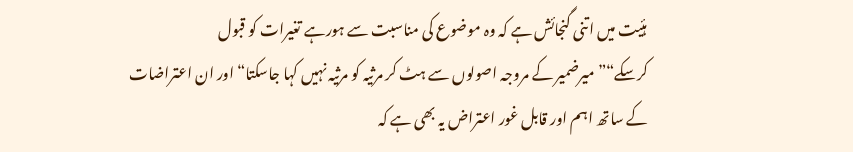ہئیت میں اتنی گنجائش ہے کہ وہ موضوع کی مناسبت سے ہورہے تغیرات کو قبول کرسکے“”میرضمیر کے مروجہ اصولوں سے ہٹ کر مرثیہ کو مرثیہ نہیں کہا جاسکتا“اور ان اعتراضات کے ساتھ اہم اور قابل غور اعتراض یہ بھی ہے کہ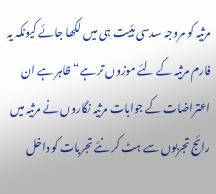مرثیہ کو مروجہ سدسی ہئیت ہی میں لکھا جائے کیونکہ یہ فارم مرثیہ کے لئے موزوں تر ہے“ ظاہر ہے ان اعتراضات کے جوابات مرثیہ نگاروں نے مرثیہ میں رائج تجربوں سے ہٹ کر نئے تجربات کو داخل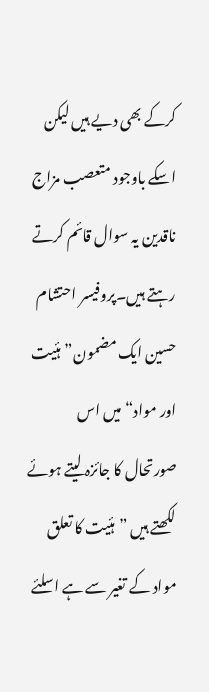کرکے بھی دیے ہیں لیکن اسکے باوجود متعصب مزاج ناقدین یہ سوال قائم کرتے رہتے ہیں۔پروفیسر احتشام حسین ایک مضمون”ہئیت اور مواد“ میں اس صورتحال کا جائزہ لیتے ہوئے لکھتے ہیں ”ہئیت کا تعلق مواد کے تغیر سے ہے اسلئے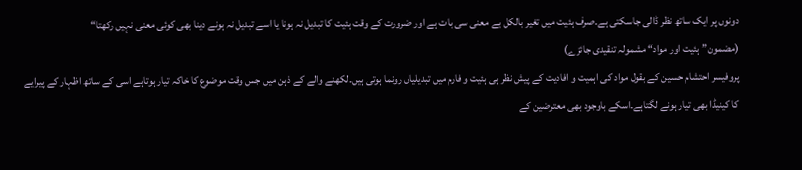دونوں پر ایک ساتھ نظر ڈالی جاسکتی ہے۔صرف ہئیت میں تغیر بالکل بے معنی سی بات ہے اور ضرورت کے وقت ہئیت کا تبدیل نہ ہونا یا اسے تبدیل نہ ہونے دینا بھی کوئی معنی نہیں رکھتا“
(مضمون”ہئیت اور مواد“ مشمولہ تنقیدی جائزے)
پروفیسر احتشام حسین کے بقول مواد کی اہمیت و افادیت کے پیش نظر ہی ہئیت و فارم میں تبدیلیاں رونما ہوتی ہیں۔لکھنے والے کے ذہن میں جس وقت موضوع کا خاکہ تیار ہوتاہے اسی کے ساتھ اظہار کے پیرایے کا کینیڈا بھی تیار ہونے لگتاہے۔اسکے باوجود بھی معترضین کے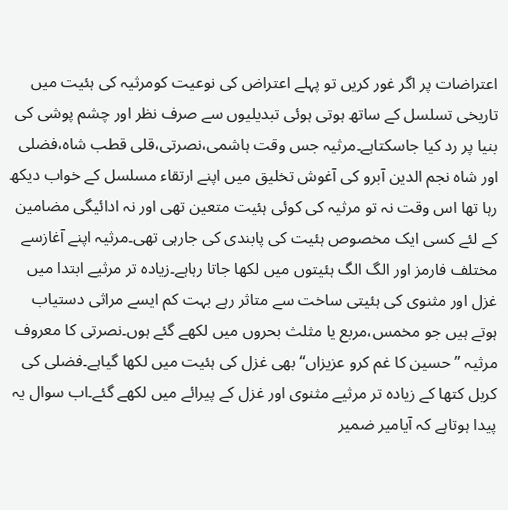اعتراضات پر اگر غور کریں تو پہلے اعتراض کی نوعیت کومرثیہ کی ہئیت میں تاریخی تسلسل کے ساتھ ہوتی ہوئی تبدیلیوں سے صرف نظر اور چشم پوشی کی بنیا پر رد کیا جاسکتاہے۔مرثیہ جس وقت ہاشمی،نصرتی،قلی قطب شاہ،فضلی اور شاہ نجم الدین آبرو کی آغوش تخلیق میں اپنے ارتقاء مسلسل کے خواب دیکھ رہا تھا اس وقت نہ تو مرثیہ کی کوئی ہئیت متعین تھی اور نہ ادائیگی مضامین کے لئے کسی ایک مخصوص ہئیت کی پابندی کی جارہی تھی۔مرثیہ اپنے آغازسے مختلف فارمز اور الگ الگ ہئیتوں میں لکھا جاتا رہاہے۔زیادہ تر مرثیے ابتدا میں غزل اور مثنوی کی ہئیتی ساخت سے متاثر رہے بہت کم ایسے مراثی دستیاب ہوتے ہیں جو مخمس،مربع یا مثلث بحروں میں لکھے گئے ہوں۔نصرتی کا معروف مرثیہ ”حسین کا غم کرو عزیزاں“ بھی غزل کی ہئیت میں لکھا گیاہے۔فضلی کی کربل کتھا کے زیادہ تر مرثیے مثنوی اور غزل کے پیرائے میں لکھے گئے۔اب سوال یہ پیدا ہوتاہے کہ آیامیر ضمیر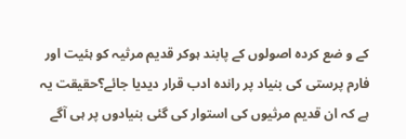کے و ضع کردہ اصولوں کے پابند ہوکر قدیم مرثیہ کو ہئیت اور فارم پرستی کی بنیاد پر راندہ ادب قرار دیدیا جائے؟حقیقت یہ ہے کہ ان قدیم مرثیوں کی استوار کی گئی بنیادوں پر ہی آگے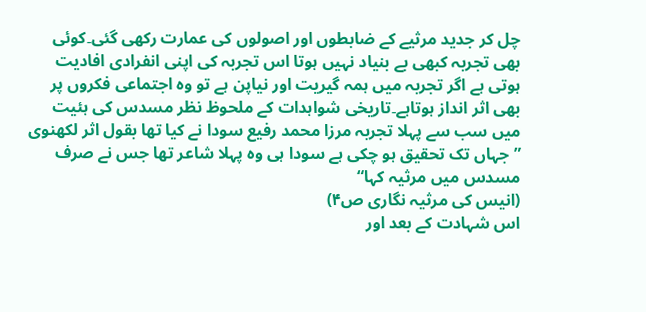چل کر جدید مرثیے کے ضابطوں اور اصولوں کی عمارت رکھی گئی۔کوئی بھی تجربہ کبھی بے بنیاد نہیں ہوتا اس تجربہ کی اپنی انفرادی افادیت ہوتی ہے اگر تجربہ میں ہمہ گیریت اور نیاپن ہے تو وہ اجتماعی فکروں پر بھی اثر انداز ہوتاہے۔تاریخی شواہدات کے ملحوظ نظر مسدس کی ہئیت میں سب سے پہلا تجربہ مرزا محمد رفیع سودا نے کیا تھا بقول اثر لکھنوی ”جہاں تک تحقیق ہو چکی ہے سودا ہی وہ پہلا شاعر تھا جس نے صرف مسدس میں مرثیہ کہا“
(انیس کی مرثیہ نگاری ص۴)
اس شہادت کے بعد اور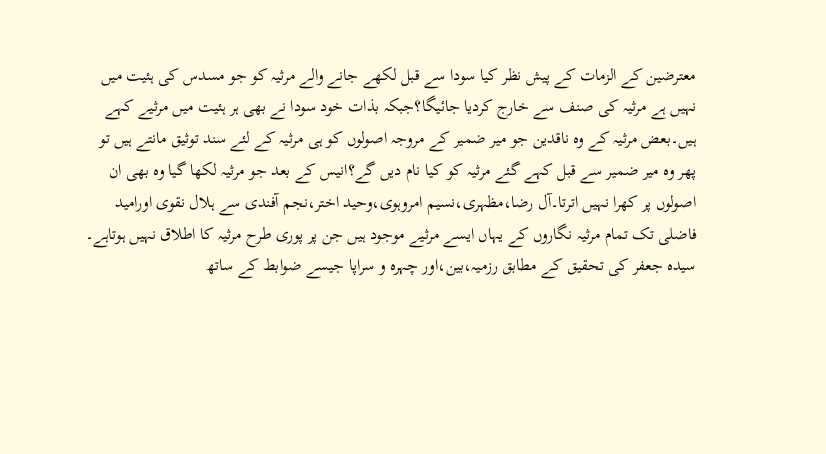معترضین کے الزمات کے پیش نظر کیا سودا سے قبل لکھے جانے والے مرثیہ کو جو مسدس کی ہئیت میں نہیں ہے مرثیہ کی صنف سے خارج کردیا جائیگا؟جبکہ بذات خود سودا نے بھی ہر ہئیت میں مرثیے کہے ہیں۔بعض مرثیہ کے وہ ناقدین جو میر ضمیر کے مروجہ اصولوں کو ہی مرثیہ کے لئے سند توثیق مانتے ہیں تو پھر وہ میر ضمیر سے قبل کہے گئے مرثیہ کو کیا نام دیں گے؟انیس کے بعد جو مرثیہ لکھا گیا وہ بھی ان اصولوں پر کھرا نہیں اترتا۔آل رضا،مظہری،نسیم امروہوی،وحید اختر،نجم آفندی سے ہلال نقوی اورامید فاضلی تک تمام مرثیہ نگاروں کے یہاں ایسے مرثیے موجود ہیں جن پر پوری طرح مرثیہ کا اطلاق نہیں ہوتاہے۔
سیدہ جعفر کی تحقیق کے مطابق رزمیہ،بین،اور چہرہ و سراپا جیسے ضوابط کے ساتھ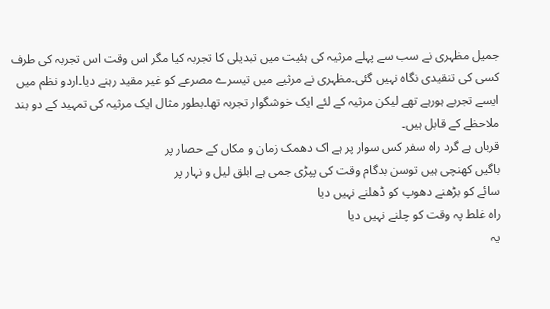جمیل مظہری نے سب سے پہلے مرثیہ کی ہئیت میں تبدیلی کا تجربہ کیا مگر اس وقت اس تجربہ کی طرف کسی کی تنقیدی نگاہ نہیں گئی۔مظہری نے مرثیے میں تیسرے مصرعے کو غیر مقید رہنے دیا۔اردو نظم میں ایسے تجربے ہورہے تھے لیکن مرثیہ کے لئے ایک خوشگوار تجربہ تھا۔بطور مثال ایک مرثیہ کی تمہید کے دو بند ملاحظے کے قابل ہیں۔
قرباں ہے گرد راہ سفر کس سوار پر ہے اک دھمک زمان و مکاں کے حصار پر
باگیں کھنچی ہیں توسن بدگام وقت کی پپڑی جمی ہے ابلق لیل و نہار پر
سائے کو بڑھنے دھوپ کو ڈھلنے نہیں دیا
راہ غلط پہ وقت کو چلنے نہیں دیا
یہ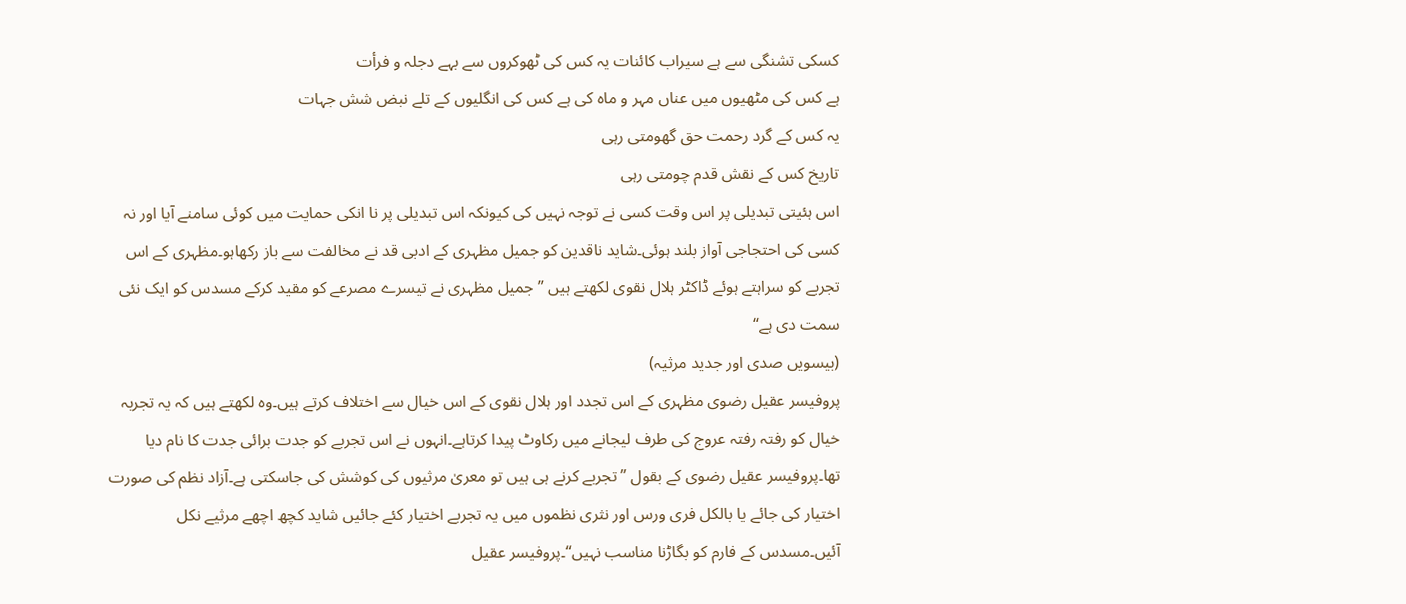کسکی تشنگی سے ہے سیراب کائنات یہ کس کی ٹھوکروں سے بہے دجلہ و فرأت
ہے کس کی مٹھیوں میں عناں مہر و ماہ کی ہے کس کی انگلیوں کے تلے نبض شش جہات
یہ کس کے گرد رحمت حق گھومتی رہی
تاریخ کس کے نقش قدم چومتی رہی
اس ہئیتی تبدیلی پر اس وقت کسی نے توجہ نہیں کی کیونکہ اس تبدیلی پر نا انکی حمایت میں کوئی سامنے آیا اور نہ کسی کی احتجاجی آواز بلند ہوئی۔شاید ناقدین کو جمیل مظہری کے ادبی قد نے مخالفت سے باز رکھاہو۔مظہری کے اس تجربے کو سراہتے ہوئے ڈاکٹر ہلال نقوی لکھتے ہیں ”جمیل مظہری نے تیسرے مصرعے کو مقید کرکے مسدس کو ایک نئی سمت دی ہے“
(بیسویں صدی اور جدید مرثیہ)
پروفیسر عقیل رضوی مظہری کے اس تجدد اور ہلال نقوی کے اس خیال سے اختلاف کرتے ہیں۔وہ لکھتے ہیں کہ یہ تجربہ خیال کو رفتہ رفتہ عروج کی طرف لیجانے میں رکاوٹ پیدا کرتاہے۔انہوں نے اس تجربے کو جدت برائی جدت کا نام دیا تھا۔پروفیسر عقیل رضوی کے بقول ”تجربے کرنے ہی ہیں تو معریٰ مرثیوں کی کوشش کی جاسکتی ہے۔آزاد نظم کی صورت اختیار کی جائے یا بالکل فری ورس اور نثری نظموں میں یہ تجربے اختیار کئے جائیں شاید کچھ اچھے مرثیے نکل آئیں۔مسدس کے فارم کو بگاڑنا مناسب نہیں“۔پروفیسر عقیل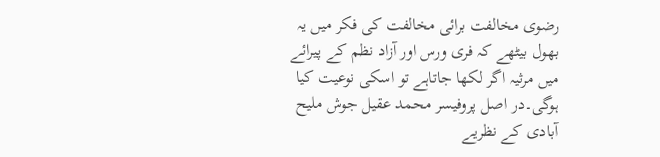رضوی مخالفت برائی مخالفت کی فکر میں یہ بھول بیٹھے کہ فری ورس اور آزاد نظم کے پیرائے میں مرثیہ اگر لکھا جاتاہے تو اسکی نوعیت کیا ہوگی۔در اصل پروفیسر محمد عقیل جوش ملیح آبادی کے نظریے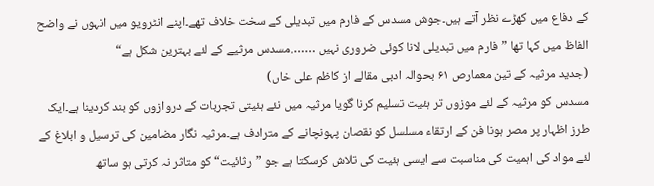کے دفاع میں کھڑے نظر آتے ہیں۔جوش مسدس کے فارم میں تبدیلی کے سخت خلاف تھے۔اپنے انٹرویو میں انہوں نے واضح الفاظ میں کہا تھا ”فارم میں تبدیلی لانا کوئی ضروری نہیں …….مسدس مرثیے کے لئے بہترین شکل ہے“
(جدید مرثیہ کے تین معمارص ۶۱ بحوالہ ادبی مقالے از کاظم علی خاں)
مسدس کو مرثیہ کے لئے موزوں تر ہئیت تسلیم کرنا گویا مرثیہ میں نئے ہئیتی تجربات کے دروازوں کو بند کردینا ہے۔ایک طرز اظہار پر مصر ہونا فن کے ارتقاء مسلسل کو نقصان پہونچانے کے مترادف ہے۔مرثیہ نگار مضامین کی ترسیل و ابلاغ کے لئے مواد کی اہمیت کی مناسبت سے ایسی ہئیت کی تلاش کرسکتا ہے جو ”رثائیت“ کو متاثر نہ کرتی ہو ساتھ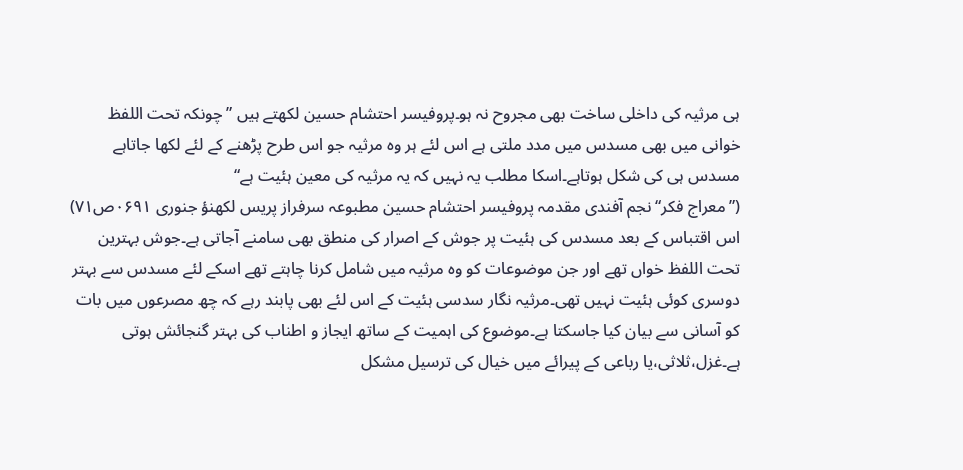ہی مرثیہ کی داخلی ساخت بھی مجروح نہ ہو۔پروفیسر احتشام حسین لکھتے ہیں ”چونکہ تحت اللفظ خوانی میں بھی مسدس میں مدد ملتی ہے اس لئے ہر وہ مرثیہ جو اس طرح پڑھنے کے لئے لکھا جاتاہے مسدس ہی کی شکل ہوتاہے۔اسکا مطلب یہ نہیں کہ یہ مرثیہ کی معین ہئیت ہے“
(”معراج فکر“نجم آفندی مقدمہ پروفیسر احتشام حسین مطبوعہ سرفراز پریس لکھنؤ جنوری ۰۶۹۱ص۷۱)
اس اقتباس کے بعد مسدس کی ہئیت پر جوش کے اصرار کی منطق بھی سامنے آجاتی ہے۔جوش بہترین تحت اللفظ خواں تھے اور جن موضوعات کو وہ مرثیہ میں شامل کرنا چاہتے تھے اسکے لئے مسدس سے بہتر دوسری کوئی ہئیت نہیں تھی۔مرثیہ نگار سدسی ہئیت کے اس لئے بھی پابند رہے کہ چھ مصرعوں میں بات کو آسانی سے بیان کیا جاسکتا ہے۔موضوع کی اہمیت کے ساتھ ایجاز و اطناب کی بہتر گنجائش ہوتی ہے۔غزل،ثلاثی،یا رباعی کے پیرائے میں خیال کی ترسیل مشکل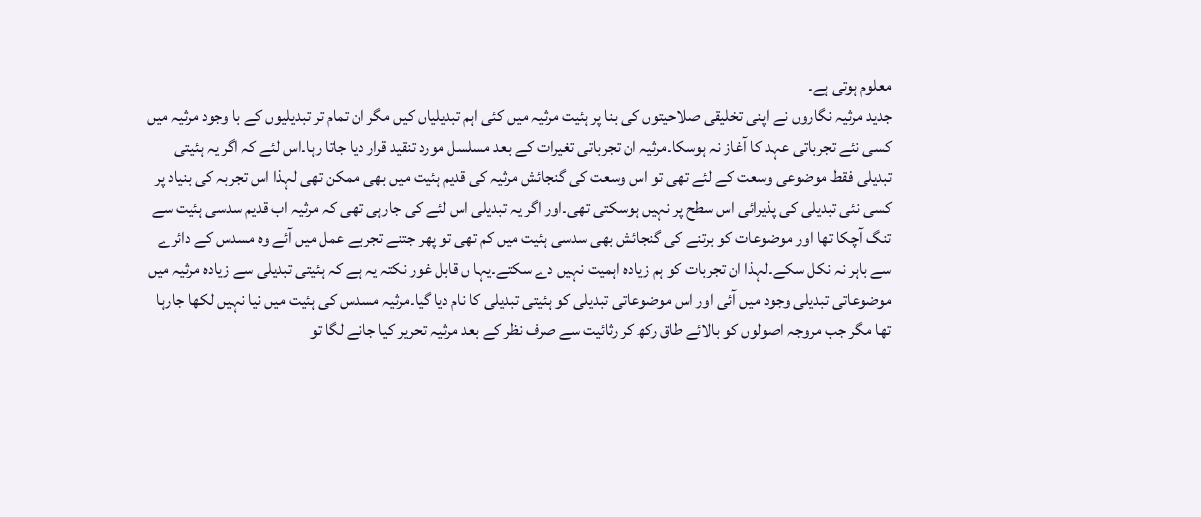معلوم ہوتی ہے۔
جدید مرثیہ نگاروں نے اپنی تخلیقی صلاحیتوں کی بنا پر ہئیت مرثیہ میں کئی اہم تبدیلیاں کیں مگر ان تمام تر تبدیلیوں کے با وجود مرثیہ میں کسی نئے تجرباتی عہد کا آغاز نہ ہوسکا۔مرثیہ ان تجرباتی تغیرات کے بعد مسلسل مورد تنقید قرار دیا جاتا رہا۔اس لئے کہ اگر یہ ہئیتی تبدیلی فقط موضوعی وسعت کے لئے تھی تو اس وسعت کی گنجائش مرثیہ کی قدیم ہئیت میں بھی ممکن تھی لہذا اس تجربہ کی بنیاد پر کسی نئی تبدیلی کی پذیرائی اس سطح پر نہیں ہوسکتی تھی۔اور اگر یہ تبدیلی اس لئے کی جارہی تھی کہ مرثیہ اب قدیم سدسی ہئیت سے تنگ آچکا تھا اور موضوعات کو برتنے کی گنجائش بھی سدسی ہئیت میں کم تھی تو پھر جتنے تجربے عمل میں آئے وہ مسدس کے دائرے سے باہر نہ نکل سکے۔لہذا ان تجربات کو ہم زیادہ اہمیت نہیں دے سکتے۔یہا ں قابل غور نکتہ یہ ہے کہ ہئیتی تبدیلی سے زیادہ مرثیہ میں موضوعاتی تبدیلی وجود میں آئی اور اس موضوعاتی تبدیلی کو ہئیتی تبدیلی کا نام دیا گیا۔مرثیہ مسدس کی ہئیت میں نیا نہیں لکھا جارہا تھا مگر جب مروجہ اصولوں کو بالائے طاق رکھ کر رثائیت سے صرف نظر کے بعد مرثیہ تحریر کیا جانے لگا تو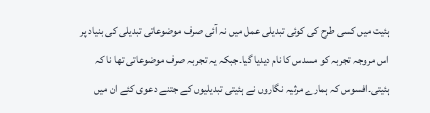ہئیت میں کسی طرح کی کوئی تبدیلی عمل میں نہ آئی صرف موضوعاتی تبدیلی کی بنیاد پر اس مروجہ تجربہ کو مسدس کا نام دیدیا گیا۔جبکہ یہ تجربہ صرف موضوعاتی تھا نا کہ ہئیتی۔افسوس کہ ہمارے مرثیہ نگاروں نے ہئیتی تبدیلیوں کے جتنے دعوی کئے ان میں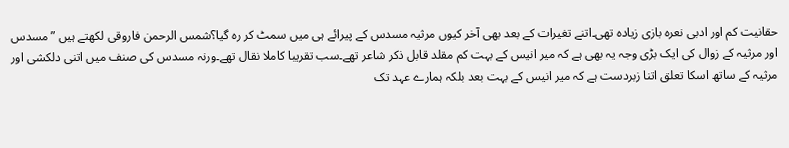حقانیت کم اور ادبی نعرہ بازی زیادہ تھی۔اتنے تغیرات کے بعد بھی آخر کیوں مرثیہ مسدس کے پیرائے ہی میں سمٹ کر رہ گیا؟شمس الرحمن فاروقی لکھتے ہیں ”مسدس اور مرثیہ کے زوال کی ایک بڑی وجہ یہ بھی ہے کہ میر انیس کے بہت کم مقلد قابل ذکر شاعر تھے۔سب تقریبا کاملا نقال تھے۔ورنہ مسدس کی صنف میں اتنی دلکشی اور مرثیہ کے ساتھ اسکا تعلق اتنا زبردست ہے کہ میر انیس کے بہت بعد بلکہ ہمارے عہد تک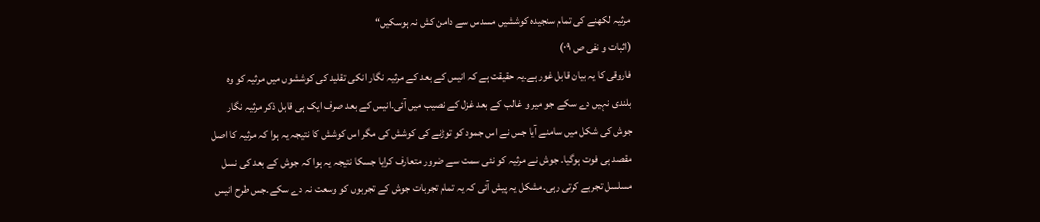مرثیہ لکھنے کی تمام سنجیدہ کوششیں مسدس سے دامن کش نہ ہوسکیں“
(اثبات و نفی ص ۰۹)
فاروقی کا یہ بیان قابل غور ہے۔یہ حقیقت ہے کہ انیس کے بعد کے مرثیہ نگار انکی تقلید کی کوششوں میں مرثیہ کو وہ بلندی نہیں دے سکے جو میر و غالب کے بعد غزل کے نصیب میں آئی۔انیس کے بعد صرف ایک ہی قابل ذکر مرثیہ نگار جوش کی شکل میں سامنے آیا جس نے اس جمود کو توڑنے کی کوشش کی مگر اس کوشش کا نتیجہ یہ ہوا کہ مرثیہ کا اصل مقصد ہی فوت ہوگیا۔ جوش نے مرثیہ کو نئی سمت سے ضرور متعارف کرایا جسکا نتیجہ یہ ہوا کہ جوش کے بعد کی نسل مسلسل تجربے کرتی رہی۔مشکل یہ پیش آئی کہ یہ تمام تجربات جوش کے تجربوں کو وسعت نہ دے سکے۔جس طرح انیس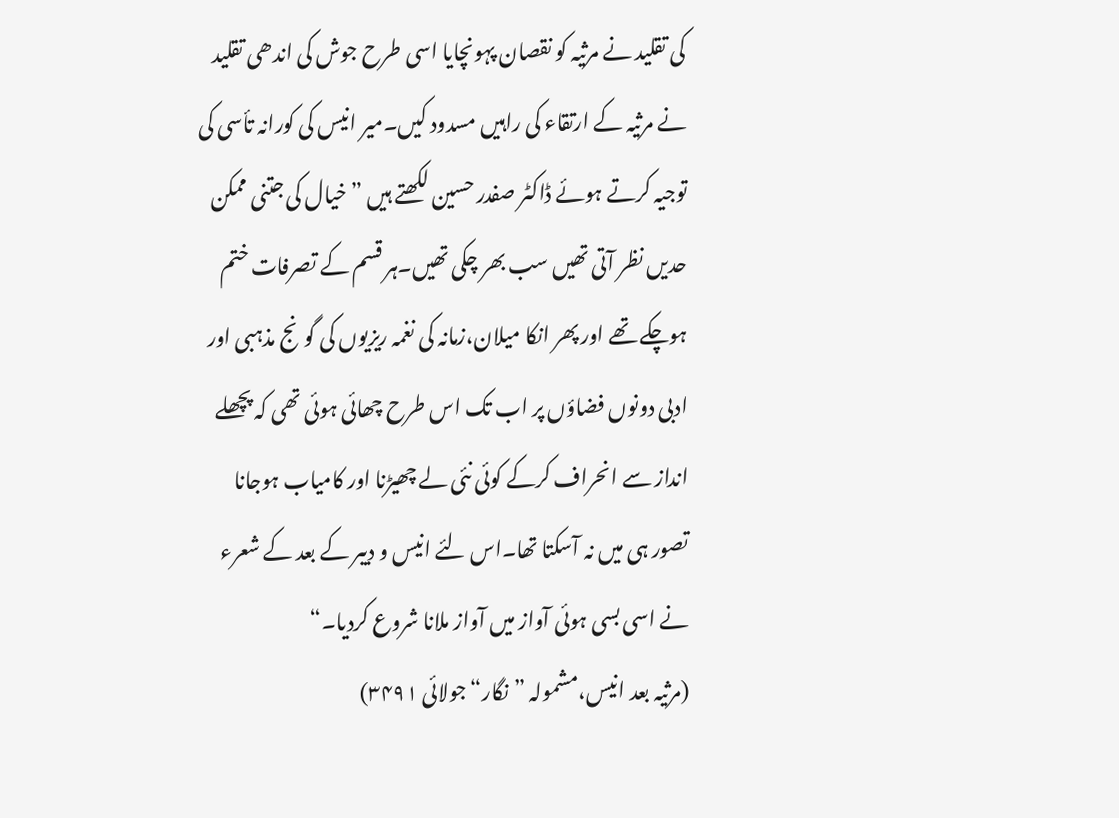کی تقلید نے مرثیہ کو نقصان پہونچایا اسی طرح جوش کی اندھی تقلید نے مرثیہ کے ارتقاء کی راہیں مسدود کیں۔میر انیس کی کورانہ تأسی کی توجیہ کرتے ہوئے ڈاکٹر صفدر حسین لکھتے ہیں ”خیال کی جتنی ممکن حدیں نظر آتی تھیں سب بھر چکی تھیں۔ہر قسم کے تصرفات ختم ہوچکے تھے اور پھر انکا میلان،زمانہ کی نغمہ ریزیوں کی گونج مذہبی اور ادبی دونوں فضاؤں پر اب تک اس طرح چھائی ہوئی تھی کہ پچھلے انداز سے انحراف کرکے کوئی نئی لے چھیڑنا اور کامیاب ہوجانا تصور ہی میں نہ آسکتا تھا۔اس لئے انیس و دیبر کے بعد کے شعرء نے اسی بسی ہوئی آواز میں آواز ملانا شروع کردیا۔“
(مرثیہ بعد انیس،مشمولہ ”نگار“ جولائی ۳۴۹۱)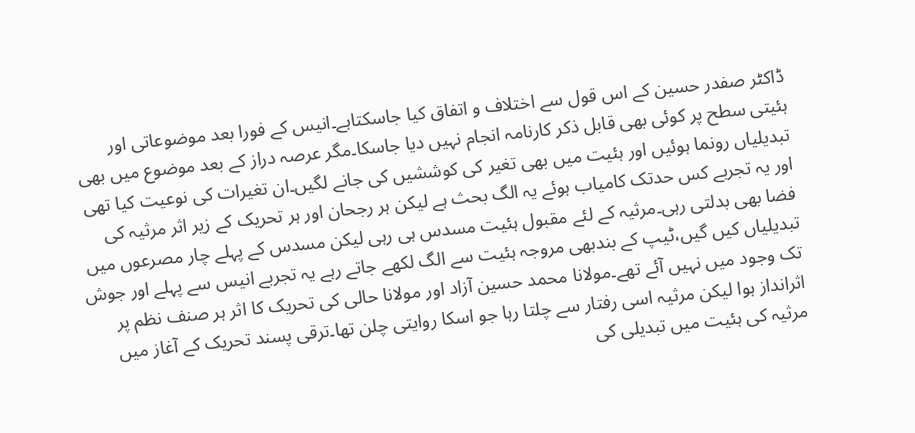ڈاکٹر صفدر حسین کے اس قول سے اختلاف و اتفاق کیا جاسکتاہے۔انیس کے فورا بعد موضوعاتی اور ہئیتی سطح پر کوئی بھی قابل ذکر کارنامہ انجام نہیں دیا جاسکا۔مگر عرصہ دراز کے بعد موضوع میں بھی تبدیلیاں رونما ہوئیں اور ہئیت میں بھی تغیر کی کوششیں کی جانے لگیں۔ان تغیرات کی نوعیت کیا تھی اور یہ تجربے کس حدتک کامیاب ہوئے یہ الگ بحث ہے لیکن ہر رجحان اور ہر تحریک کے زیر اثر مرثیہ کی فضا بھی بدلتی رہی۔مرثیہ کے لئے مقبول ہئیت مسدس ہی رہی لیکن مسدس کے پہلے چار مصرعوں میں تبدیلیاں کیں گیں،ٹیپ کے بندبھی مروجہ ہئیت سے الگ لکھے جاتے رہے یہ تجربے انیس سے پہلے اور جوش تک وجود میں نہیں آئے تھے۔مولانا محمد حسین آزاد اور مولانا حالی کی تحریک کا اثر ہر صنف نظم پر اثرانداز ہوا لیکن مرثیہ اسی رفتار سے چلتا رہا جو اسکا روایتی چلن تھا۔ترقی پسند تحریک کے آغاز میں مرثیہ کی ہئیت میں تبدیلی کی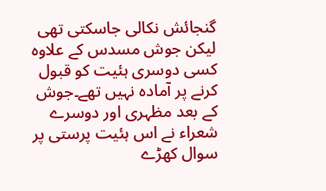گنجائش نکالی جاسکتی تھی لیکن جوش مسدس کے علاوہ کسی دوسری ہئیت کو قبول کرنے پر آمادہ نہیں تھے۔جوش کے بعد مظہری اور دوسرے شعراء نے اس ہئیت پرستی پر سوال کھڑے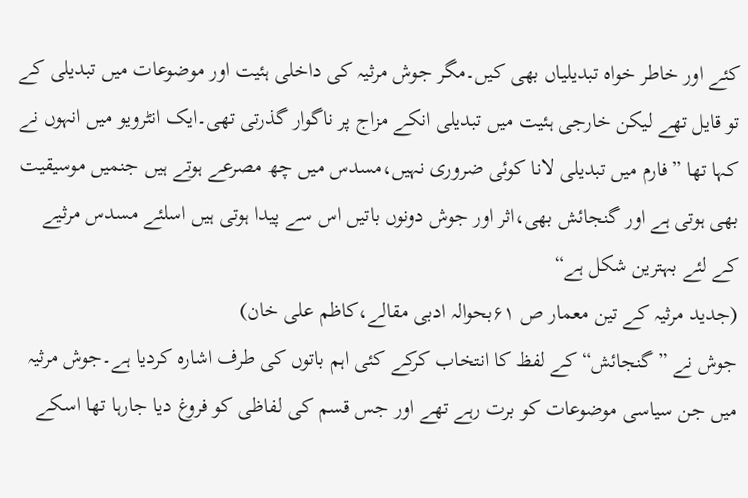کئے اور خاطر خواہ تبدیلیاں بھی کیں۔مگر جوش مرثیہ کی داخلی ہئیت اور موضوعات میں تبدیلی کے تو قایل تھے لیکن خارجی ہئیت میں تبدیلی انکے مزاج پر ناگوار گذرتی تھی۔ایک انٹرویو میں انہوں نے کہا تھا ”فارم میں تبدیلی لانا کوئی ضروری نہیں،مسدس میں چھ مصرعے ہوتے ہیں جنمیں موسیقیت بھی ہوتی ہے اور گنجائش بھی،اثر اور جوش دونوں باتیں اس سے پیدا ہوتی ہیں اسلئے مسدس مرثیے کے لئے بہترین شکل ہے“
(جدید مرثیہ کے تین معمار ص ۶۱بحوالہ ادبی مقالے،کاظم علی خان)
جوش نے ”گنجائش“ کے لفظ کا انتخاب کرکے کئی اہم باتوں کی طرف اشارہ کردیا ہے۔جوش مرثیہ میں جن سیاسی موضوعات کو برت رہے تھے اور جس قسم کی لفاظی کو فروغ دیا جارہا تھا اسکے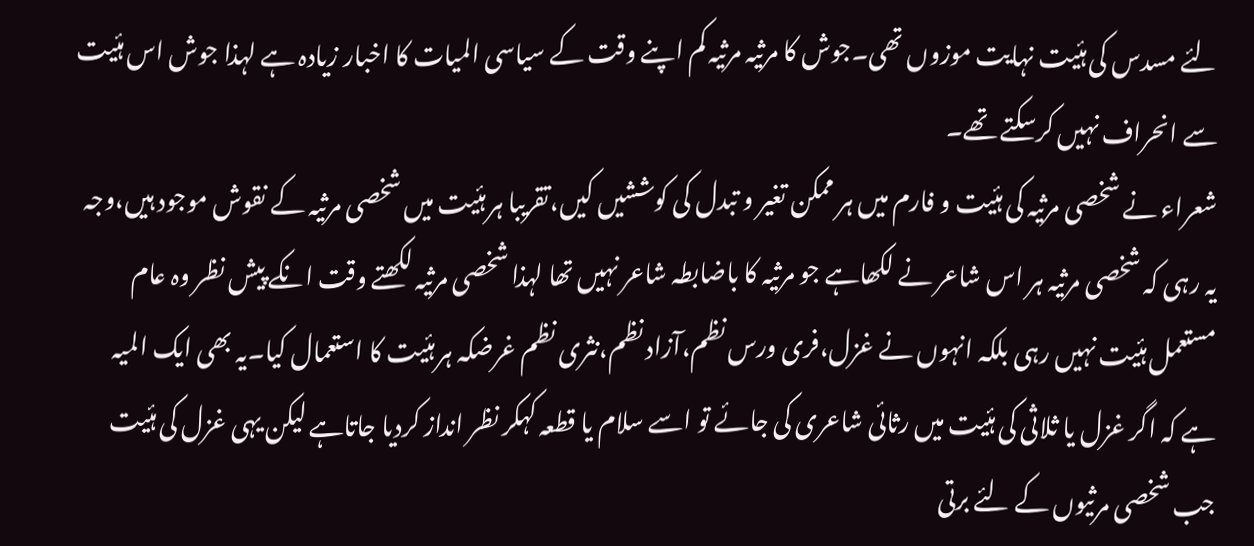لئے مسدس کی ہئیت نہایت موزوں تھی۔جوش کا مرثیہ مرثیہ کم اپنے وقت کے سیاسی المیات کا اخبار زیادہ ہے لہذا جوش اس ہئیت سے انحراف نہیں کرسکتے تھے۔
شعراء نے شخصی مرثیہ کی ہئیت و فارم میں ہر ممکن تغیر و تبدل کی کوششیں کیں،تقریبا ہر ہئیت میں شخصی مرثیہ کے نقوش موجود ہیں،وجہ یہ رہی کہ شخصی مرثیہ ہر اس شاعر نے لکھاہے جو مرثیہ کا باضابطہ شاعر نہیں تھا لہذا شخصی مرثیہ لکھتے وقت انکے پیش نظر وہ عام مستعمل ہئیت نہیں رہی بلکہ انہوں نے غزل،فری ورس نظم،آزاد نظم،نثری نظم غرضکہ ہر ہئیت کا استعمال کیا۔یہ بھی ایک المیہ ہے کہ اگر غزل یا ثلاثی کی ہئیت میں رثائی شاعری کی جائے تو اسے سلام یا قطعہ کہکر نظر انداز کردیا جاتاہے لیکن یہی غزل کی ہئیت جب شخصی مرثیوں کے لئے برتی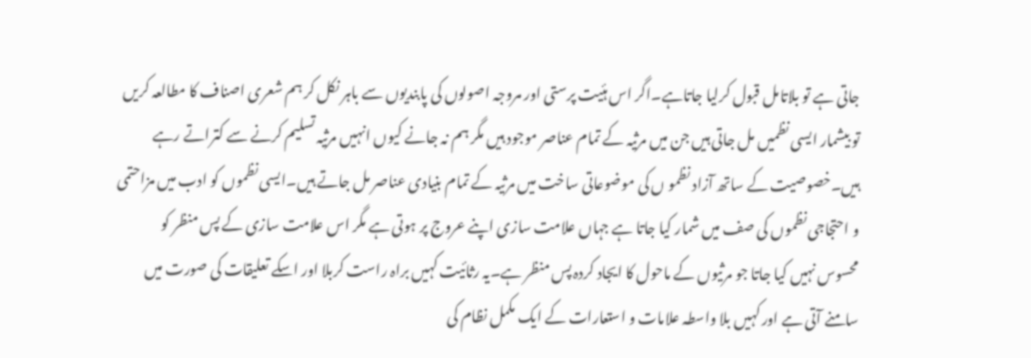جاتی ہے تو بلاتامل قبول کرلیا جاتاہے۔اگر اس ہئیت پرستی اور مروجہ اصولوں کی پابندیوں سے باہر نکل کر ہم شعری اصناف کا مطالعہ کریں تو بیشمار ایسی نظمیں مل جاتی ہیں جن میں مرثیہ کے تمام عناصر موجود ہیں مگر ہم نہ جانے کیوں انہیں مرثیہ تسلیم کرنے سے کتراتے رہے ہیں۔خصوصیت کے ساتھ آزاد نظمو ں کی موضوعاتی ساخت میں مرثیہ کے تمام بنیادی عناصر مل جاتے ہیں۔ایسی نظموں کو ادب میں مزاحتمی و احتجاجی نظموں کی صف میں شمار کیا جاتا ہے جہاں علامت سازی اپنے عروج پر ہوتی ہے مگر اس علامت سازی کے پس منظر کو محسوس نہیں کیا جاتا جو مرثیوں کے ماحول کا ایجاد کردہ پس منظر ہے۔یہ رثائیت کہیں براہ راست کربلا اور اسکے تعلیقات کی صورت میں سامنے آتی ہے اور کہیں بلا واسطہ علامات و استعارات کے ایک مکمل نظام کی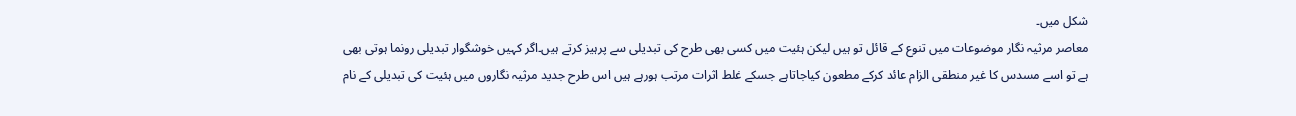شکل میں۔
معاصر مرثیہ نگار موضوعات میں تنوع کے قائل تو ہیں لیکن ہئیت میں کسی بھی طرح کی تبدیلی سے پرہیز کرتے ہیں۔اگر کہیں خوشگوار تبدیلی رونما ہوتی بھی ہے تو اسے مسدس کا غیر منطقی الزام عائد کرکے مطعون کیاجاتاہے جسکے غلط اثرات مرتب ہورہے ہیں اس طرح جدید مرثیہ نگاروں میں ہئیت کی تبدیلی کے نام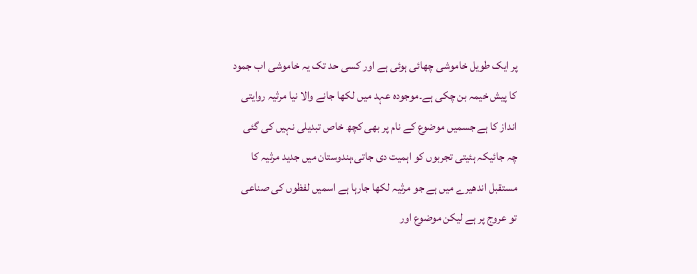پر ایک طویل خاموشی چھائی ہوئی ہے اور کسی حد تک یہ خاموشی اب جمود کا پیش خیمہ بن چکی ہے۔موجودہ عہد میں لکھا جانے والا نیا مرثیہ روایتی انداز کا ہے جسمیں موضوع کے نام پر بھی کچھ خاص تبدیلی نہیں کی گئی چہ جائیکہ ہئیتی تجربوں کو اہمیت دی جاتی،ہندوستان میں جدید مرثیہ کا مستقبل اندھیرے میں ہے جو مرثیہ لکھا جارہا ہے اسمیں لفظوں کی صناعی تو عروج پر ہے لیکن موضوع اور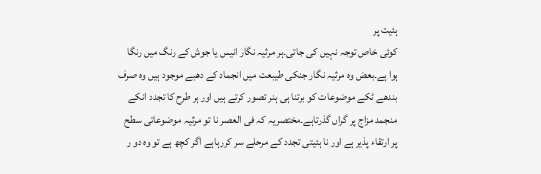ہئیت پر
کوئی خاص توجہ نہیں کی جاتی۔ہر مرثیہ نگار انیس یا جوش کے رنگ میں رنگا ہوا ہے۔بعض وہ مرثیہ نگار جنکی طیبعت میں انجماد کے دھبے موجود ہیں وہ صرف بندھے ٹکے موضوعات کو برتنا ہی ہنر تصور کرتے ہیں اور ہر طرح کا تجدد انکے منجمد مزاج پر گراں گذرتاہے۔مختصریہ کہ فی العصر نا تو مرثیہ موضوعاتی سطح پر ارتقاء پذیر ہے اور نا ہئیتی تجدد کے مرحلے سر کررہاہے اگر کچھ ہے تو وہ دو ر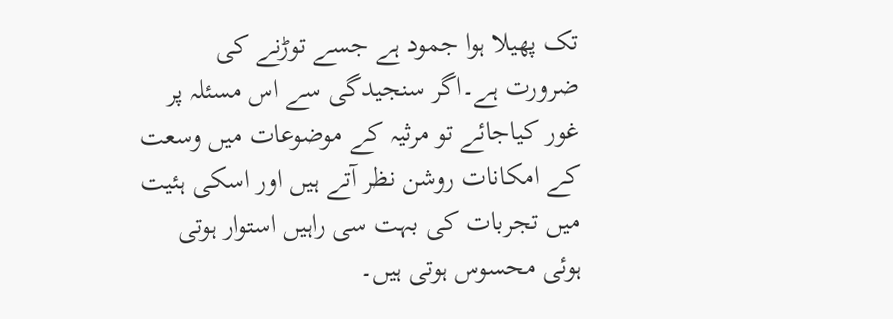تک پھیلا ہوا جمود ہے جسے توڑنے کی ضرورت ہے۔اگر سنجیدگی سے اس مسئلہ پر غور کیاجائے تو مرثیہ کے موضوعات میں وسعت کے امکانات روشن نظر آتے ہیں اور اسکی ہئیت میں تجربات کی بہت سی راہیں استوار ہوتی ہوئی محسوس ہوتی ہیں۔